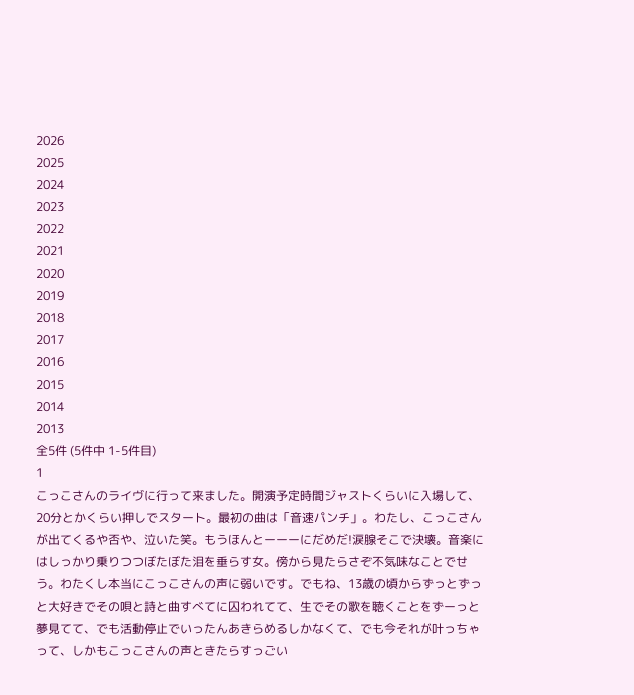2026
2025
2024
2023
2022
2021
2020
2019
2018
2017
2016
2015
2014
2013
全5件 (5件中 1-5件目)
1
こっこさんのライヴに行って来ました。開演予定時間ジャストくらいに入場して、20分とかくらい押しでスタート。最初の曲は「音速パンチ」。わたし、こっこさんが出てくるや否や、泣いた笑。もうほんとーーーにだめだ!涙腺そこで決壊。音楽にはしっかり乗りつつぼたぼた泪を垂らす女。傍から見たらさぞ不気味なことでせう。わたくし本当にこっこさんの声に弱いです。でもね、13歳の頃からずっとずっと大好きでその唄と詩と曲すべてに囚われてて、生でその歌を聴くことをずーっと夢見てて、でも活動停止でいったんあきらめるしかなくて、でも今それが叶っちゃって、しかもこっこさんの声ときたらすっごい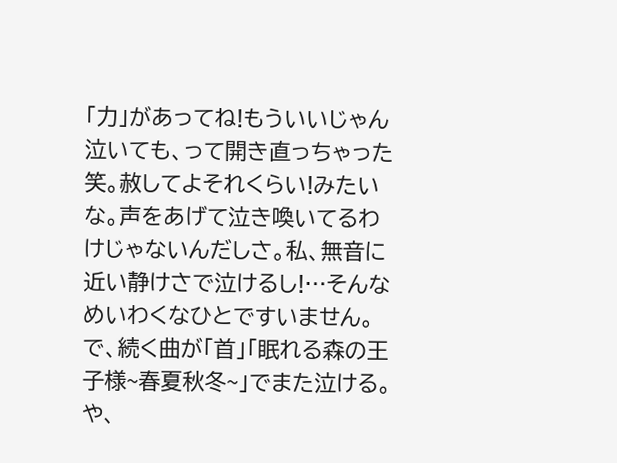「力」があってね!もういいじゃん泣いても、って開き直っちゃった笑。赦してよそれくらい!みたいな。声をあげて泣き喚いてるわけじゃないんだしさ。私、無音に近い静けさで泣けるし!…そんなめいわくなひとですいません。で、続く曲が「首」「眠れる森の王子様~春夏秋冬~」でまた泣ける。や、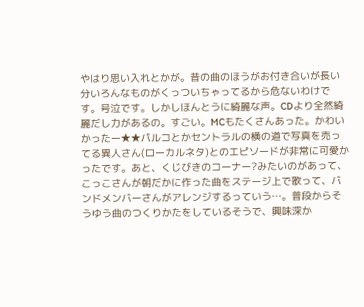やはり思い入れとかが。昔の曲のほうがお付き合いが長い分いろんなものがくっついちゃってるから危ないわけです。号泣です。しかしほんとうに綺麗な声。CDより全然綺麗だし力があるの。すごい。MCもたくさんあった。かわいかったー★★パルコとかセントラルの横の道で写真を売ってる異人さん(ローカルネタ)とのエピソードが非常に可愛かったです。あと、くじびきのコーナー?みたいのがあって、こっこさんが朝だかに作った曲をステージ上で歌って、バンドメンバーさんがアレンジするっていう…。普段からそうゆう曲のつくりかたをしているそうで、興味深か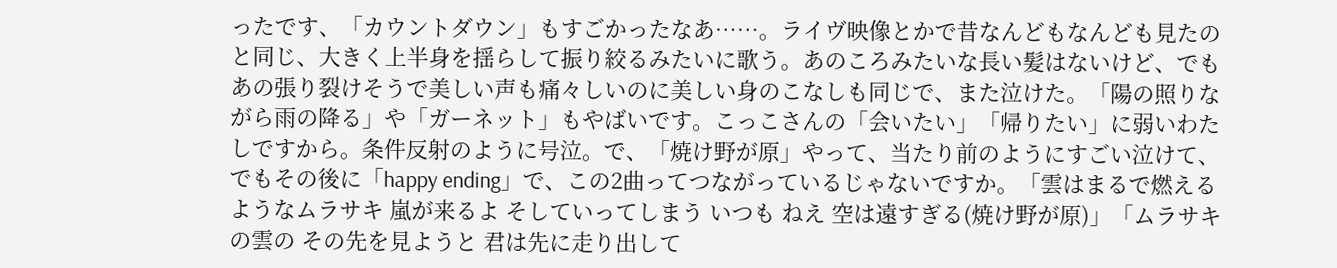ったです、「カウントダウン」もすごかったなあ……。ライヴ映像とかで昔なんどもなんども見たのと同じ、大きく上半身を揺らして振り絞るみたいに歌う。あのころみたいな長い髪はないけど、でもあの張り裂けそうで美しい声も痛々しいのに美しい身のこなしも同じで、また泣けた。「陽の照りながら雨の降る」や「ガーネット」もやばいです。こっこさんの「会いたい」「帰りたい」に弱いわたしですから。条件反射のように号泣。で、「焼け野が原」やって、当たり前のようにすごい泣けて、でもその後に「happy ending」で、この2曲ってつながっているじゃないですか。「雲はまるで燃えるようなムラサキ 嵐が来るよ そしていってしまう いつも ねえ 空は遠すぎる(焼け野が原)」「ムラサキの雲の その先を見ようと 君は先に走り出して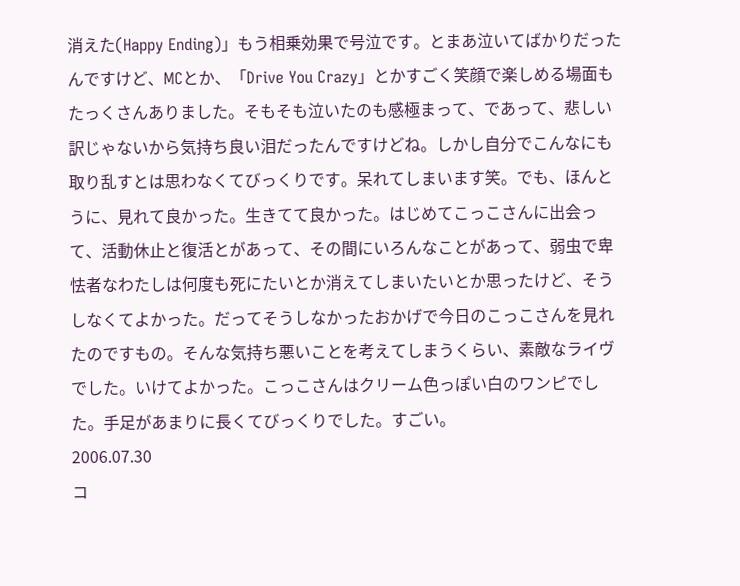消えた(Happy Ending)」もう相乗効果で号泣です。とまあ泣いてばかりだったんですけど、MCとか、「Drive You Crazy」とかすごく笑顔で楽しめる場面もたっくさんありました。そもそも泣いたのも感極まって、であって、悲しい訳じゃないから気持ち良い泪だったんですけどね。しかし自分でこんなにも取り乱すとは思わなくてびっくりです。呆れてしまいます笑。でも、ほんとうに、見れて良かった。生きてて良かった。はじめてこっこさんに出会って、活動休止と復活とがあって、その間にいろんなことがあって、弱虫で卑怯者なわたしは何度も死にたいとか消えてしまいたいとか思ったけど、そうしなくてよかった。だってそうしなかったおかげで今日のこっこさんを見れたのですもの。そんな気持ち悪いことを考えてしまうくらい、素敵なライヴでした。いけてよかった。こっこさんはクリーム色っぽい白のワンピでした。手足があまりに長くてびっくりでした。すごい。
2006.07.30
コ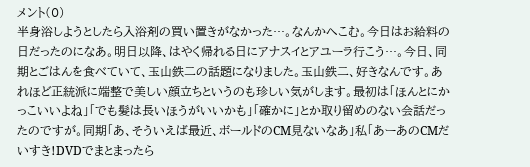メント(0)
半身浴しようとしたら入浴剤の買い置きがなかった…。なんかへこむ。今日はお給料の日だったのになあ。明日以降、はやく帰れる日にアナスイとアユーラ行こう…。今日、同期とごはんを食べていて、玉山鉄二の話題になりました。玉山鉄二、好きなんです。あれほど正統派に端整で美しい顔立ちというのも珍しい気がします。最初は「ほんとにかっこいいよね」「でも髪は長いほうがいいかも」「確かに」とか取り留めのない会話だったのですが。同期「あ、そういえば最近、ボールドのCM見ないなあ」私「あーあのCMだいすき!DVDでまとまったら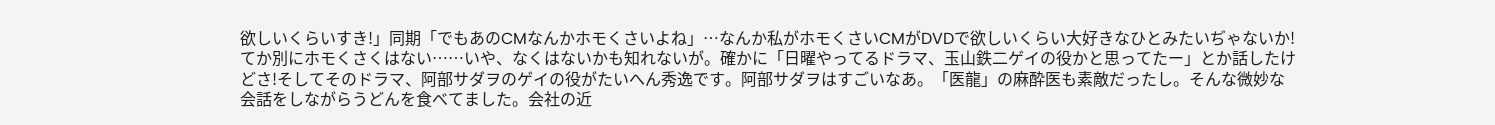欲しいくらいすき!」同期「でもあのCMなんかホモくさいよね」…なんか私がホモくさいCMがDVDで欲しいくらい大好きなひとみたいぢゃないか!てか別にホモくさくはない……いや、なくはないかも知れないが。確かに「日曜やってるドラマ、玉山鉄二ゲイの役かと思ってたー」とか話したけどさ!そしてそのドラマ、阿部サダヲのゲイの役がたいへん秀逸です。阿部サダヲはすごいなあ。「医龍」の麻酔医も素敵だったし。そんな微妙な会話をしながらうどんを食べてました。会社の近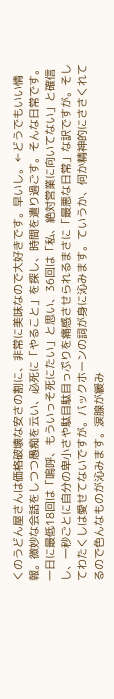くのうどん屋さんは価格破壊な安さの割に、非常に美味なので大好きです。早いし。←どうでもいい情報。微妙な会話をしつつ愚痴を云い、必死に「やること」を探し、時間を遣り過ごす。そんな日常です。一日に最低18回は「嗚呼、もういっそ死にたい」と思い、36回は「私、絶対営業に向いてない」と確信し、一秒ごとに自分の卑小さや駄目駄目っぷりを痛感させられるまさに「最悪な日常」な訳ですが。そしてわたくしは愛せてないですが。バックホーンの詞が身に沁みます。ていうか、何か精神的にささくれてるので色んなものが沁みます。涙腺が緩み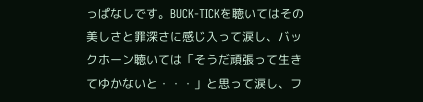っぱなしです。BUCK-TICKを聴いてはその美しさと罪深さに感じ入って涙し、バックホーン聴いては「そうだ頑張って生きてゆかないと・・・」と思って涙し、フ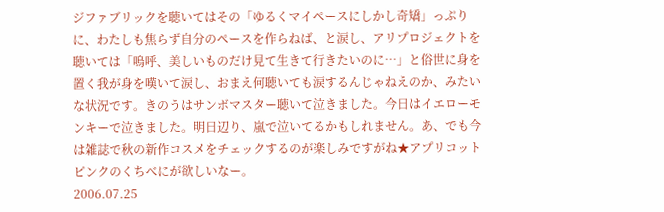ジファブリックを聴いてはその「ゆるくマイペースにしかし奇矯」っぷりに、わたしも焦らず自分のペースを作らねば、と涙し、アリプロジェクトを聴いては「嗚呼、美しいものだけ見て生きて行きたいのに…」と俗世に身を置く我が身を嘆いて涙し、おまえ何聴いても涙するんじゃねえのか、みたいな状況です。きのうはサンボマスター聴いて泣きました。今日はイエローモンキーで泣きました。明日辺り、嵐で泣いてるかもしれません。あ、でも今は雑誌で秋の新作コスメをチェックするのが楽しみですがね★アプリコットピンクのくちべにが欲しいなー。
2006.07.25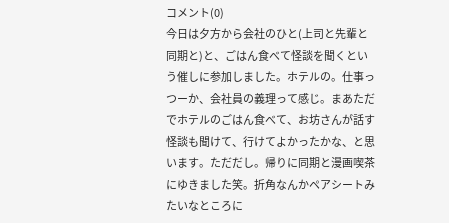コメント(0)
今日は夕方から会社のひと(上司と先輩と同期と)と、ごはん食べて怪談を聞くという催しに参加しました。ホテルの。仕事っつーか、会社員の義理って感じ。まあただでホテルのごはん食べて、お坊さんが話す怪談も聞けて、行けてよかったかな、と思います。ただだし。帰りに同期と漫画喫茶にゆきました笑。折角なんかペアシートみたいなところに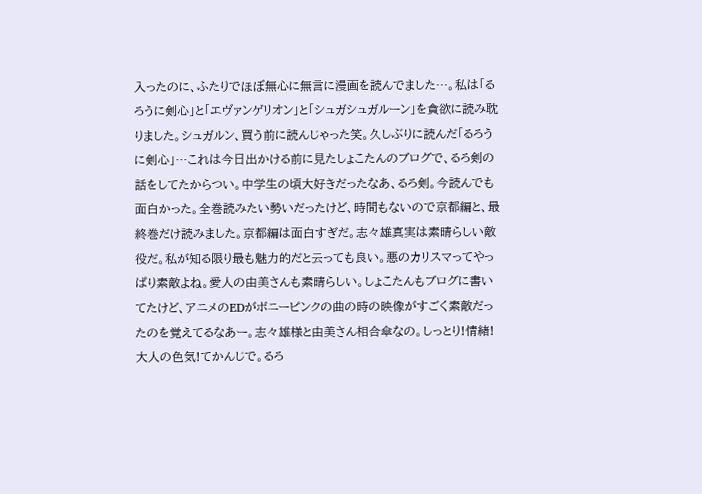入ったのに、ふたりでほぼ無心に無言に漫画を読んでました…。私は「るろうに剣心」と「エヴァンゲリオン」と「シュガシュガルーン」を貪欲に読み耽りました。シュガルン、買う前に読んじゃった笑。久しぶりに読んだ「るろうに剣心」…これは今日出かける前に見たしょこたんのブログで、るろ剣の話をしてたからつい。中学生の頃大好きだったなあ、るろ剣。今読んでも面白かった。全巻読みたい勢いだったけど、時間もないので京都編と、最終巻だけ読みました。京都編は面白すぎだ。志々雄真実は素晴らしい敵役だ。私が知る限り最も魅力的だと云っても良い。悪のカリスマってやっぱり素敵よね。愛人の由美さんも素晴らしい。しょこたんもブログに書いてたけど、アニメのEDがボニーピンクの曲の時の映像がすごく素敵だったのを覚えてるなあー。志々雄様と由美さん相合傘なの。しっとり!情緒!大人の色気!てかんじで。るろ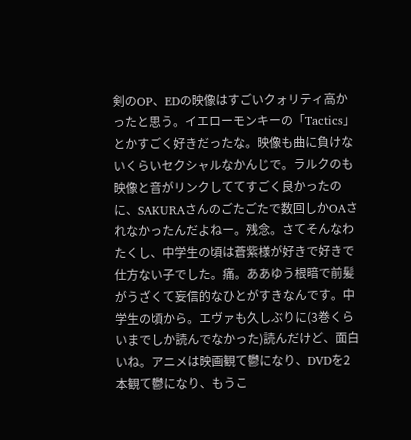剣のOP、EDの映像はすごいクォリティ高かったと思う。イエローモンキーの「Tactics」とかすごく好きだったな。映像も曲に負けないくらいセクシャルなかんじで。ラルクのも映像と音がリンクしててすごく良かったのに、SAKURAさんのごたごたで数回しかOAされなかったんだよねー。残念。さてそんなわたくし、中学生の頃は蒼紫様が好きで好きで仕方ない子でした。痛。ああゆう根暗で前髪がうざくて妄信的なひとがすきなんです。中学生の頃から。エヴァも久しぶりに(3巻くらいまでしか読んでなかった)読んだけど、面白いね。アニメは映画観て鬱になり、DVDを2本観て鬱になり、もうこ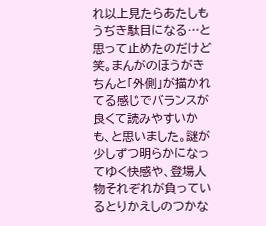れ以上見たらあたしもうぢき駄目になる…と思って止めたのだけど笑。まんがのほうがきちんと「外側」が描かれてる感じでバランスが良くて読みやすいかも、と思いました。謎が少しずつ明らかになってゆく快感や、登場人物それぞれが負っているとりかえしのつかな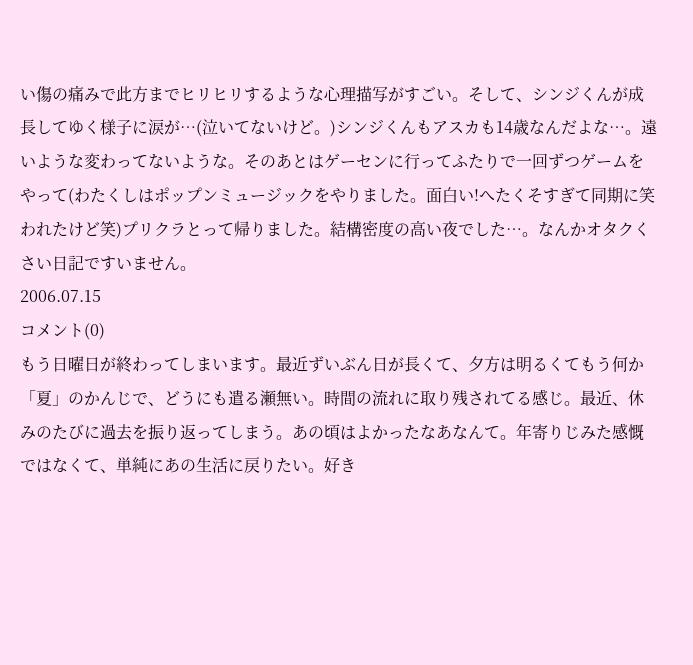い傷の痛みで此方までヒリヒリするような心理描写がすごい。そして、シンジくんが成長してゆく様子に涙が…(泣いてないけど。)シンジくんもアスカも14歳なんだよな…。遠いような変わってないような。そのあとはゲーセンに行ってふたりで一回ずつゲームをやって(わたくしはポップンミュージックをやりました。面白い!へたくそすぎて同期に笑われたけど笑)プリクラとって帰りました。結構密度の高い夜でした…。なんかオタクくさい日記ですいません。
2006.07.15
コメント(0)
もう日曜日が終わってしまいます。最近ずいぶん日が長くて、夕方は明るくてもう何か「夏」のかんじで、どうにも遣る瀬無い。時間の流れに取り残されてる感じ。最近、休みのたびに過去を振り返ってしまう。あの頃はよかったなあなんて。年寄りじみた感慨ではなくて、単純にあの生活に戻りたい。好き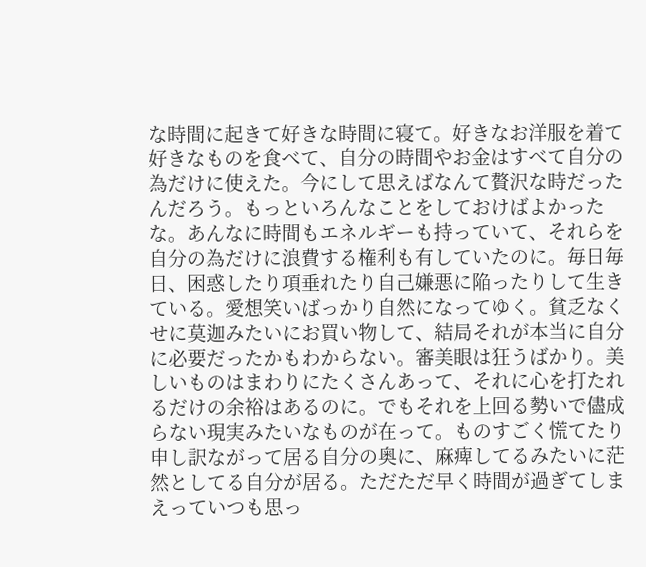な時間に起きて好きな時間に寝て。好きなお洋服を着て好きなものを食べて、自分の時間やお金はすべて自分の為だけに使えた。今にして思えばなんて贅沢な時だったんだろう。もっといろんなことをしておけばよかったな。あんなに時間もエネルギーも持っていて、それらを自分の為だけに浪費する権利も有していたのに。毎日毎日、困惑したり項垂れたり自己嫌悪に陥ったりして生きている。愛想笑いばっかり自然になってゆく。貧乏なくせに莫迦みたいにお買い物して、結局それが本当に自分に必要だったかもわからない。審美眼は狂うばかり。美しいものはまわりにたくさんあって、それに心を打たれるだけの余裕はあるのに。でもそれを上回る勢いで儘成らない現実みたいなものが在って。ものすごく慌てたり申し訳ながって居る自分の奥に、麻痺してるみたいに茫然としてる自分が居る。ただただ早く時間が過ぎてしまえっていつも思っ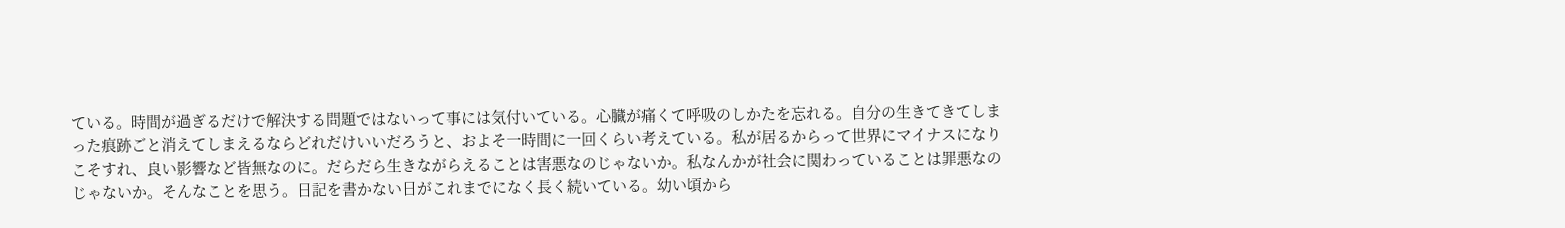ている。時間が過ぎるだけで解決する問題ではないって事には気付いている。心臓が痛くて呼吸のしかたを忘れる。自分の生きてきてしまった痕跡ごと消えてしまえるならどれだけいいだろうと、およそ一時間に一回くらい考えている。私が居るからって世界にマイナスになりこそすれ、良い影響など皆無なのに。だらだら生きながらえることは害悪なのじゃないか。私なんかが社会に関わっていることは罪悪なのじゃないか。そんなことを思う。日記を書かない日がこれまでになく長く続いている。幼い頃から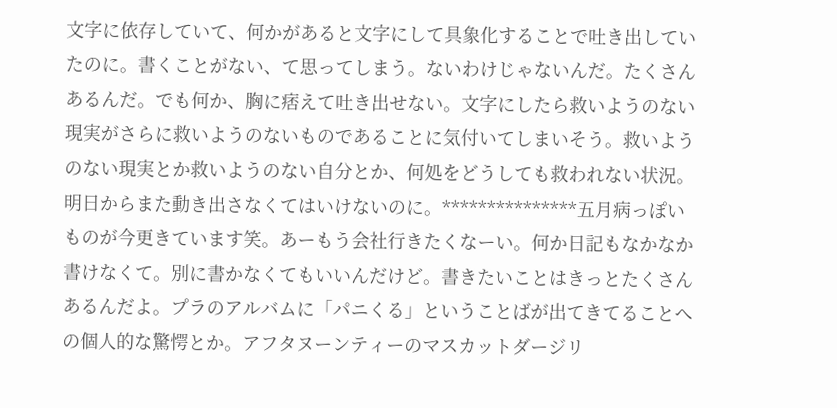文字に依存していて、何かがあると文字にして具象化することで吐き出していたのに。書くことがない、て思ってしまう。ないわけじゃないんだ。たくさんあるんだ。でも何か、胸に痞えて吐き出せない。文字にしたら救いようのない現実がさらに救いようのないものであることに気付いてしまいそう。救いようのない現実とか救いようのない自分とか、何処をどうしても救われない状況。明日からまた動き出さなくてはいけないのに。***************五月病っぽいものが今更きています笑。あーもう会社行きたくなーい。何か日記もなかなか書けなくて。別に書かなくてもいいんだけど。書きたいことはきっとたくさんあるんだよ。プラのアルバムに「パニくる」ということばが出てきてることへの個人的な驚愕とか。アフタヌーンティーのマスカットダージリ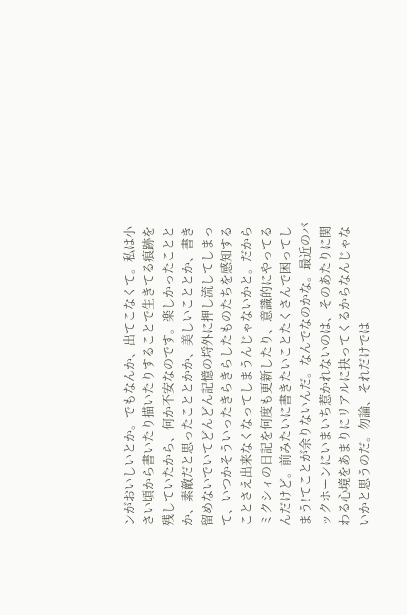ンがおいしいとか。でもなんか、出てこなくて。私は小さい頃から書いたり描いたりすることで生きてる痕跡を残していたから、何か不安なのです。楽しかったこととか、素敵だと思ったこととかか、美しいこととか、書き留めないでいてどんどん記憶の埒外に押し流してしまって、いつかそういったきらきらしたものたちを感知することさえ出来なくなってしまうんじゃないかと。だからミクシィの日記を何度も更新したり、意識的にやってるんだけど。前みたいに書きたいことたくさんで困ってしまう!てことが余りないんだ。なんでなのかな。最近のバックホーンにいまいち惹かれないのは、そのあたりに関わる心境をあまりにリアルに抉ってくるからなんじゃないかと思うのだ。勿論、それだけでは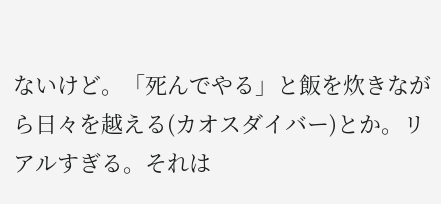ないけど。「死んでやる」と飯を炊きながら日々を越える(カオスダイバー)とか。リアルすぎる。それは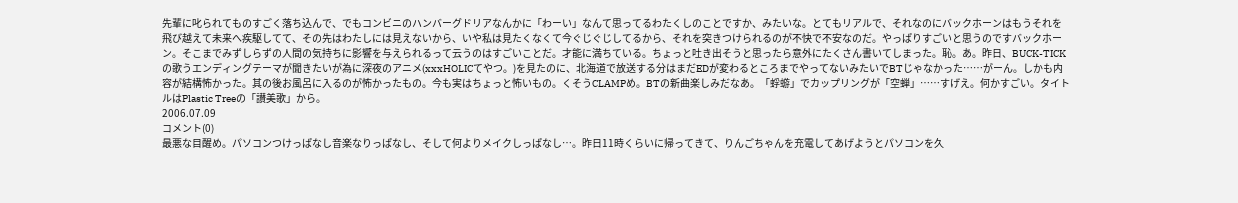先輩に叱られてものすごく落ち込んで、でもコンビニのハンバーグドリアなんかに「わーい」なんて思ってるわたくしのことですか、みたいな。とてもリアルで、それなのにバックホーンはもうそれを飛び越えて未来へ疾駆してて、その先はわたしには見えないから、いや私は見たくなくて今ぐじぐじしてるから、それを突きつけられるのが不快で不安なのだ。やっぱりすごいと思うのですバックホーン。そこまでみずしらずの人間の気持ちに影響を与えられるって云うのはすごいことだ。才能に満ちている。ちょっと吐き出そうと思ったら意外にたくさん書いてしまった。恥。あ。昨日、BUCK-TICKの歌うエンディングテーマが聞きたいが為に深夜のアニメ(xxxHOLICてやつ。)を見たのに、北海道で放送する分はまだEDが変わるところまでやってないみたいでBTじゃなかった……がーん。しかも内容が結構怖かった。其の後お風呂に入るのが怖かったもの。今も実はちょっと怖いもの。くそうCLAMPめ。BTの新曲楽しみだなあ。「蜉蝣」でカップリングが「空蝉」……すげえ。何かすごい。タイトルはPlastic Treeの「讃美歌」から。
2006.07.09
コメント(0)
最悪な目醒め。パソコンつけっぱなし音楽なりっぱなし、そして何よりメイクしっぱなし…。昨日11時くらいに帰ってきて、りんごちゃんを充電してあげようとパソコンを久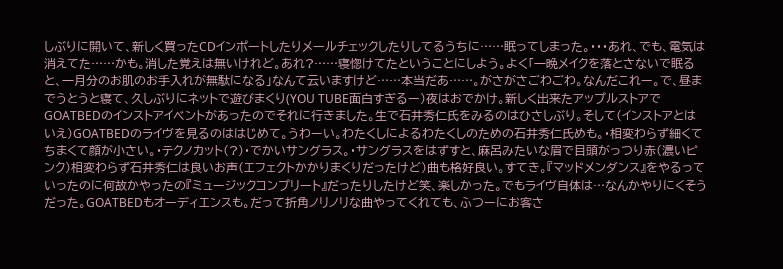しぶりに開いて、新しく買ったCDインポートしたりメールチェックしたりしてるうちに……眠ってしまった。・・・あれ、でも、電気は消えてた……かも。消した覚えは無いけれど。あれ?……寝惚けてたということにしよう。よく「一晩メイクを落とさないで眠ると、一月分のお肌のお手入れが無駄になる」なんて云いますけど……本当だあ……。がさがさごわごわ。なんだこれー。で、昼までうとうと寝て、久しぶりにネットで遊びまくり(YOU TUBE面白すぎるー)夜はおでかけ。新しく出来たアップルストアでGOATBEDのインストアイベントがあったのでそれに行きました。生で石井秀仁氏をみるのはひさしぶり。そして(インストアとはいえ)GOATBEDのライヴを見るのははじめて。うわーい。わたくしによるわたくしのための石井秀仁氏めも。・相変わらず細くてちまくて顔が小さい。・テクノカット(?)・でかいサングラス。・サングラスをはずすと、麻呂みたいな眉で目頭がっつり赤(濃いピンク)相変わらず石井秀仁は良いお声(エフェクトかかりまくりだったけど)曲も格好良い。すてき。『マッドメンダンス』をやるっていったのに何故かやったの『ミュージックコンプリート』だったりしたけど笑、楽しかった。でもライヴ自体は…なんかやりにくそうだった。GOATBEDもオーディエンスも。だって折角ノリノリな曲やってくれても、ふつーにお客さ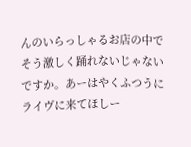んのいらっしゃるお店の中でそう激しく踊れないじゃないですか。あーはやくふつうにライヴに来てほしー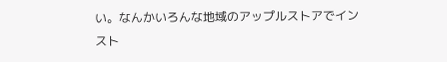い。なんかいろんな地域のアップルストアでインスト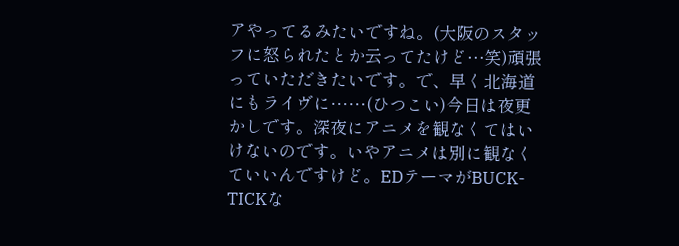アやってるみたいですね。(大阪のスタッフに怒られたとか云ってたけど…笑)頑張っていただきたいです。で、早く北海道にもライヴに……(ひつこい)今日は夜更かしです。深夜にアニメを観なくてはいけないのです。いやアニメは別に観なくていいんですけど。EDテーマがBUCK-TICKな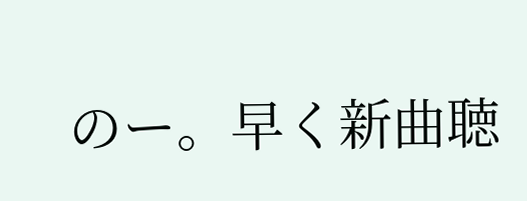のー。早く新曲聴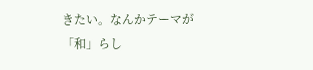きたい。なんかテーマが「和」らし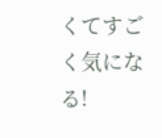くてすごく気になる!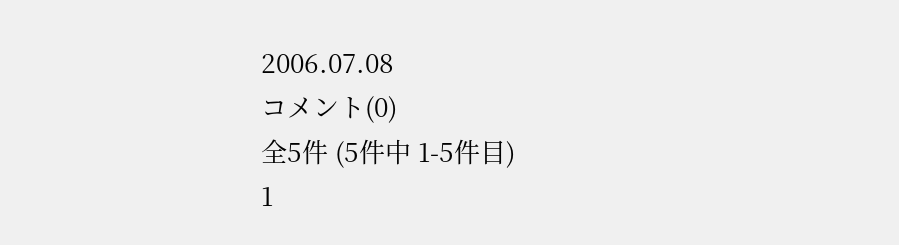2006.07.08
コメント(0)
全5件 (5件中 1-5件目)
1